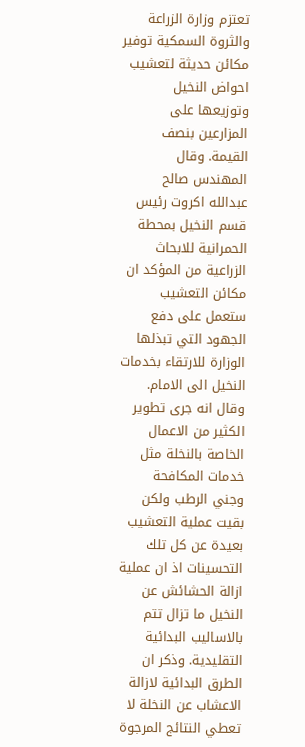تعتزم وزارة الزراعة والثروة السمكية توفير مكائن حديثة لتعشيب احواض النخيل وتوزيعها على المزارعين بنصف القيمة. وقال المهندس صالح عبدالله اكروت رئيس قسم النخيل بمحطة الحمرانية للابحاث الزراعية من المؤكد ان مكائن التعشيب ستعمل على دفع الجهود التي تبذلها الوزارة للارتقاء بخدمات النخيل الى الامام. وقال انه جرى تطوير الكثير من الاعمال الخاصة بالنخلة مثل خدمات المكافحة وجني الرطب ولكن بقيت عملية التعشيب بعيدة عن كل تلك التحسينات اذ ان عملية ازالة الحشائش عن النخيل ما تزال تتم بالاساليب البدائية التقليدية. وذكر ان الطرق البدائية لازالة الاعشاب عن النخلة لا تعطي النتائج المرجوة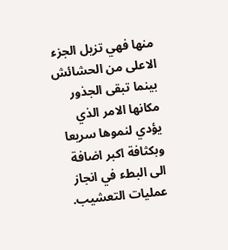منها فهي تزيل الجزء الاعلى من الحشائش بينما تبقى الجذور مكانها الامر الذي يؤدي لنموها سريعا وبكثافة اكبر اضافة الى البطء في انجاز عمليات التعشيب.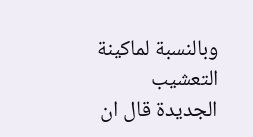وبالنسبة لماكينة التعشيب الجديدة قال ان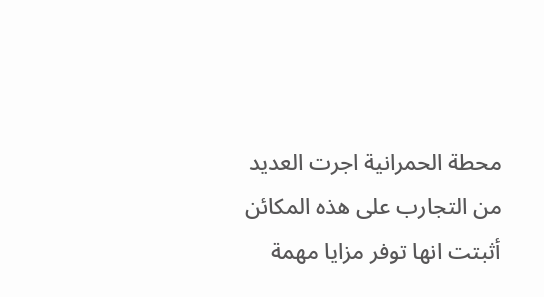محطة الحمرانية اجرت العديد من التجارب على هذه المكائن أثبتت انها توفر مزايا مهمة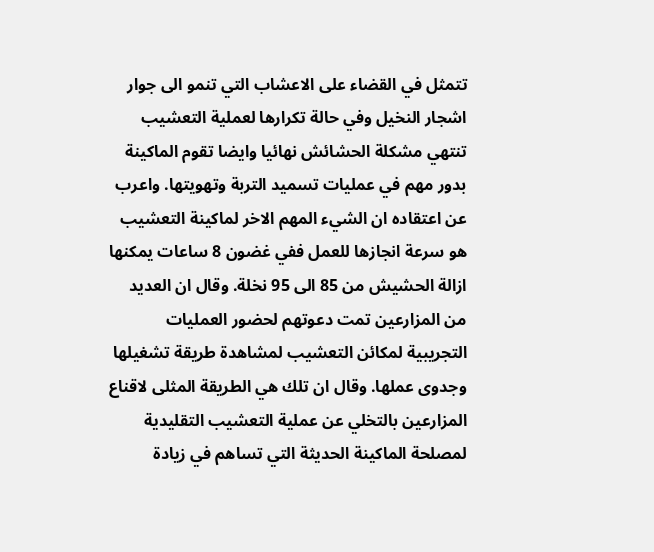تتمثل في القضاء على الاعشاب التي تنمو الى جوار اشجار النخيل وفي حالة تكرارها لعملية التعشيب تنتهي مشكلة الحشائش نهائيا وايضا تقوم الماكينة بدور مهم في عمليات تسميد التربة وتهويتها. واعرب عن اعتقاده ان الشيء المهم الاخر لماكينة التعشيب هو سرعة انجازها للعمل ففي غضون 8 ساعات يمكنها ازالة الحشيش من 85 الى 95 نخلة. وقال ان العديد من المزارعين تمت دعوتهم لحضور العمليات التجريبية لمكائن التعشيب لمشاهدة طريقة تشغيلها وجدوى عملها. وقال ان تلك هي الطريقة المثلى لاقناع المزارعين بالتخلي عن عملية التعشيب التقليدية لمصلحة الماكينة الحديثة التي تساهم في زيادة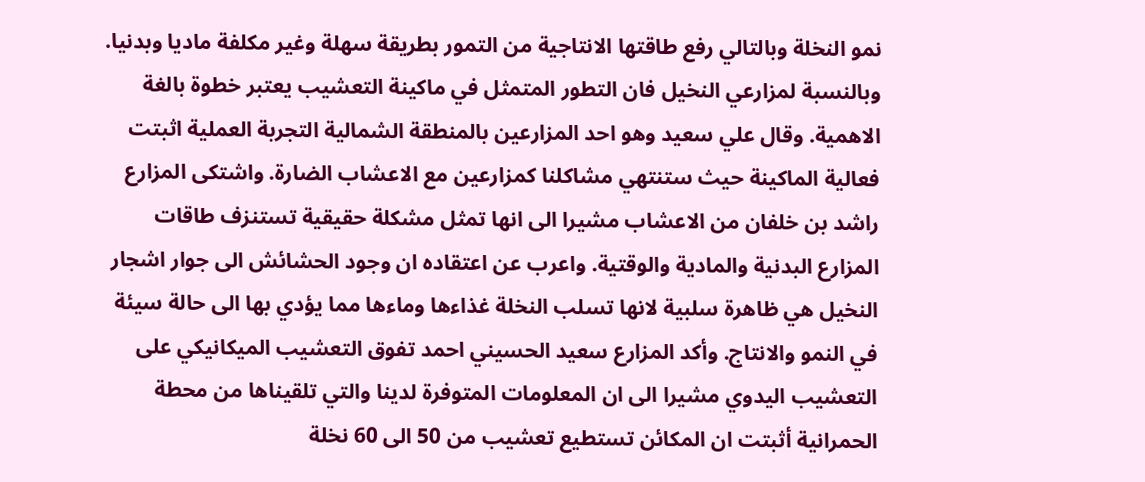نمو النخلة وبالتالي رفع طاقتها الانتاجية من التمور بطريقة سهلة وغير مكلفة ماديا وبدنيا. وبالنسبة لمزارعي النخيل فان التطور المتمثل في ماكينة التعشيب يعتبر خطوة بالغة الاهمية. وقال علي سعيد وهو احد المزارعين بالمنطقة الشمالية التجربة العملية اثبتت فعالية الماكينة حيث ستنتهي مشاكلنا كمزارعين مع الاعشاب الضارة. واشتكى المزارع راشد بن خلفان من الاعشاب مشيرا الى انها تمثل مشكلة حقيقية تستنزف طاقات المزارع البدنية والمادية والوقتية. واعرب عن اعتقاده ان وجود الحشائش الى جوار اشجار النخيل هي ظاهرة سلبية لانها تسلب النخلة غذاءها وماءها مما يؤدي بها الى حالة سيئة في النمو والانتاج. وأكد المزارع سعيد الحسيني احمد تفوق التعشيب الميكانيكي على التعشيب اليدوي مشيرا الى ان المعلومات المتوفرة لدينا والتي تلقيناها من محطة الحمرانية أثبتت ان المكائن تستطيع تعشيب من 50 الى 60 نخلة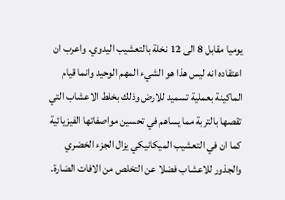يوميا مقابل 8 الى 12 نخلة بالتعشيب اليدوي. واعرب ان اعتقاده انه ليس هذا هو الشيء المهم الوحيد وانما قيام الماكينة بعملية تسميد للارض وذلك بخلط الاعشاب التي تقصها بالتربة مما يساهم في تحسين مواصفاتها الفيزيائية كما ان في التعشيب الميكانيكي يزال الجزء الخضري والجذور للاعشاب فضلا عن التخلص من الافات الضارة.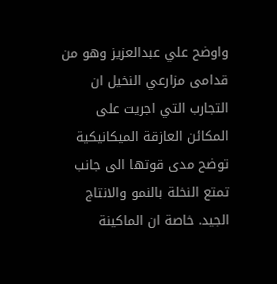واوضح علي عبدالعزيز وهو من قدامى مزارعي النخيل ان التجارب التي اجريت على المكائن العازقة الميكانيكية توضح مدى قوتها الى جانب تمتع النخلة بالنمو والانتاج الجيد. خاصة ان الماكينة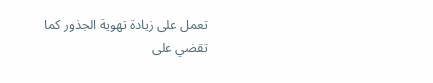تعمل على زيادة تهوية الجذور كما تقضي على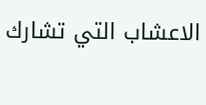الاعشاب التي تشارك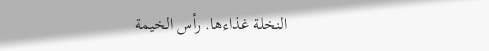النخلة غذاءها. رأس الخيمة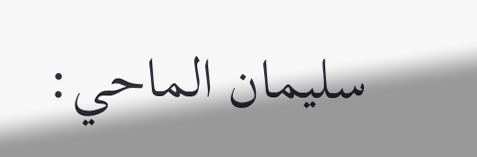سليمان الماحي: